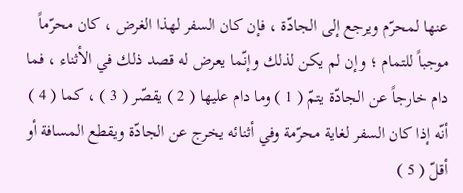عنها لمحرّم ويرجع إلى الجادّة ، فإن كان السفر لهذا الغرض ، كان محرّماً موجباً للتمام ؛ وإن لم يكن لذلك وإنّما يعرض له قصد ذلك في الأثناء ، فما دام خارجاً عن الجادّة يتمّ ( 1 ) وما دام عليها ( 2 ) يقصّر ( 3 ) ، كما ( 4 ) أنّه إذا كان السفر لغاية محرّمة وفي أثنائه يخرج عن الجادّة ويقطع المسافة أو أقلّ ( 5 )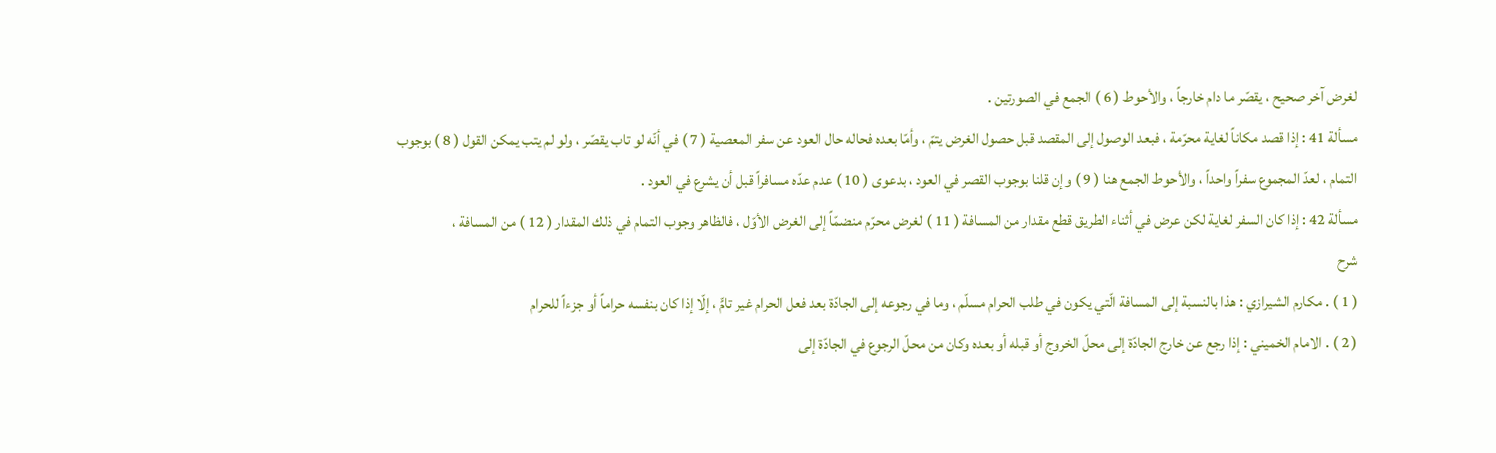لغرض آخر صحيح ، يقصّر ما دام خارجاً ، والأحوط ( 6 ) الجمع في الصورتين .
مسألة 41 : إذا قصد مكاناً لغاية محرّمة ، فبعد الوصول إلى المقصد قبل حصول الغرض يتمّ ، وأمّا بعده فحاله حال العود عن سفر المعصية ( 7 ) في أنّه لو تاب يقصّر ، ولو لم يتب يمكن القول ( 8 ) بوجوب التمام ، لعدّ المجموع سفراً واحداً ، والأحوط الجمع هنا ( 9 ) وإن قلنا بوجوب القصر في العود ، بدعوى ( 10 ) عدم عدّه مسافراً قبل أن يشرع في العود .
مسألة 42 : إذا كان السفر لغاية لكن عرض في أثناء الطريق قطع مقدار من المسافة ( 11 ) لغرض محرّم منضمّاً إلى الغرض الأوّل ، فالظاهر وجوب التمام في ذلك المقدار ( 12 ) من المسافة ،
شرح
( 1 ) . مكارم الشيرازي : هذا بالنسبة إلى المسافة الّتي يكون في طلب الحرام مسلّم ، وما في رجوعه إلى الجادّة بعد فعل الحرام غير تامٍّ ، إلّا إذا كان بنفسه حراماً أو جزءاً للحرام
( 2 ) . الامام الخميني : إذا رجع عن خارج الجادّة إلى محلّ الخروج أو قبله أو بعده وكان من محلّ الرجوع في الجادّة إلى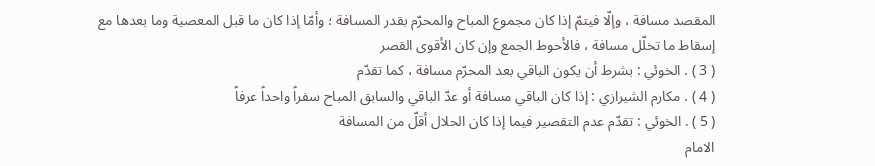المقصد مسافة ، وإلّا فيتمّ إذا كان مجموع المباح والمحرّم بقدر المسافة ؛ وأمّا إذا كان ما قبل المعصية وما بعدها مع إسقاط ما تخلّل مسافة ، فالأحوط الجمع وإن كان الأقوى القصر
( 3 ) . الخوئي : بشرط أن يكون الباقي بعد المحرّم مسافة ، كما تقدّم
( 4 ) . مكارم الشيرازي : إذا كان الباقي مسافة أو عدّ الباقي والسابق المباح سفراً واحداً عرفاً
( 5 ) . الخوئي : تقدّم عدم التقصير فيما إذا كان الحلال أقلّ من المسافة
الامام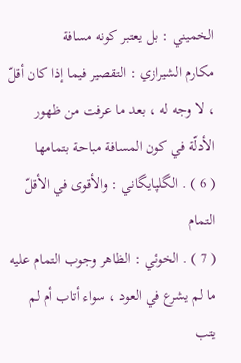الخميني : بل يعتبر كونه مسافة
مكارم الشيرازي : التقصير فيما إذا كان أقلّ ، لا وجه له ، بعد ما عرفت من ظهور الأدلّة في كون المسافة مباحة بتمامها
( 6 ) . الگلپايگاني : والأقوى في الأقلّ التمام
( 7 ) . الخوئي : الظاهر وجوب التمام عليه ما لم يشرع في العود ، سواء أتاب أم لم يتب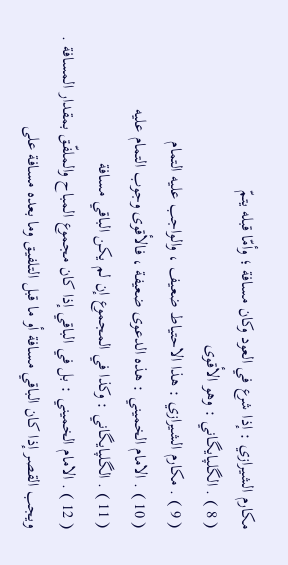مكارم الشيرازي : إذا شرع في العود وكان مسافة ؛ وأمّا قبله يتمّ
( 8 ) . الگلپايگاني : وهو الأقوى
( 9 ) . مكارم الشيرازي : هذا الاحتياط ضعيف ، والواجب عليه التمام
( 10 ) . الامام الخميني : هذه الدعوى ضعيفة ، فالأقوى وجوب التمام عليه
( 11 ) . الگلپايگاني : وكذا في المجموع إن لم يكن الباقي مسافة
( 12 ) . الامام الخميني : بل في الباقي إذا كان مجموع المباح والملفّق بمقدار المسافة . ويجب القصر إذا كان الباقي مسافة أو ما قبل التلفيق وما بعده مسافة على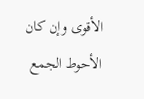الأقوى وإن كان الأحوط الجمع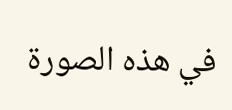في هذه الصورة